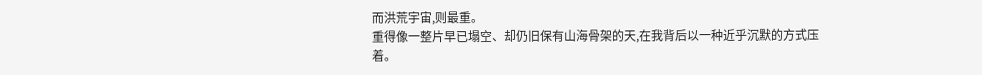而洪荒宇宙,则最重。
重得像一整片早已塌空、却仍旧保有山海骨架的天,在我背后以一种近乎沉默的方式压着。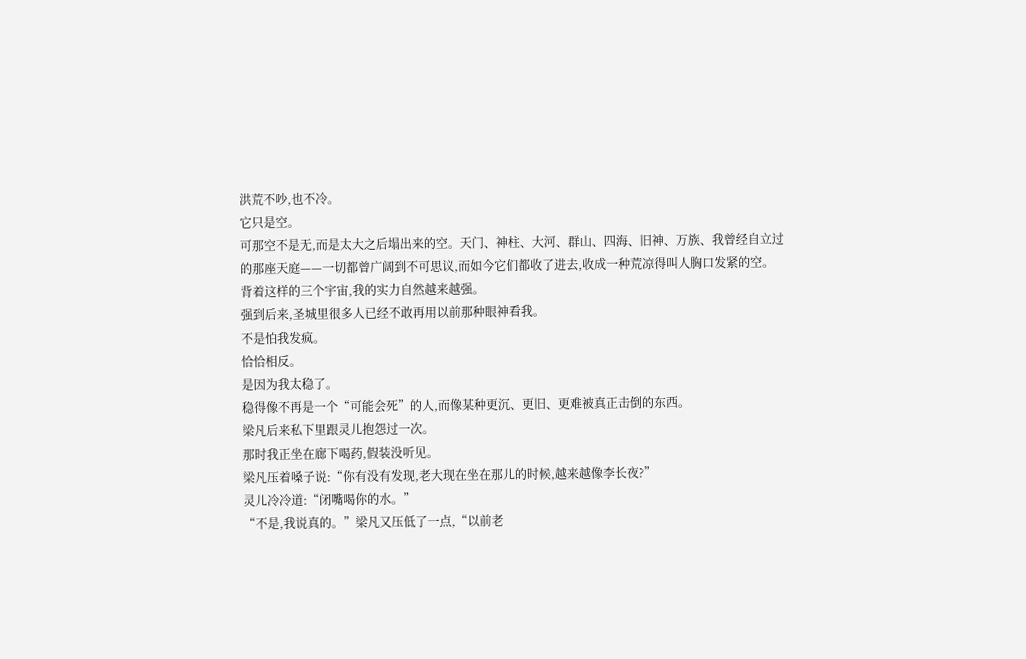洪荒不吵,也不冷。
它只是空。
可那空不是无,而是太大之后塌出来的空。天门、神柱、大河、群山、四海、旧神、万族、我曾经自立过的那座天庭——一切都曾广阔到不可思议,而如今它们都收了进去,收成一种荒凉得叫人胸口发紧的空。
背着这样的三个宇宙,我的实力自然越来越强。
强到后来,圣城里很多人已经不敢再用以前那种眼神看我。
不是怕我发疯。
恰恰相反。
是因为我太稳了。
稳得像不再是一个“可能会死”的人,而像某种更沉、更旧、更难被真正击倒的东西。
梁凡后来私下里跟灵儿抱怨过一次。
那时我正坐在廊下喝药,假装没听见。
梁凡压着嗓子说:“你有没有发现,老大现在坐在那儿的时候,越来越像李长夜?”
灵儿冷冷道:“闭嘴喝你的水。”
“不是,我说真的。”梁凡又压低了一点,“以前老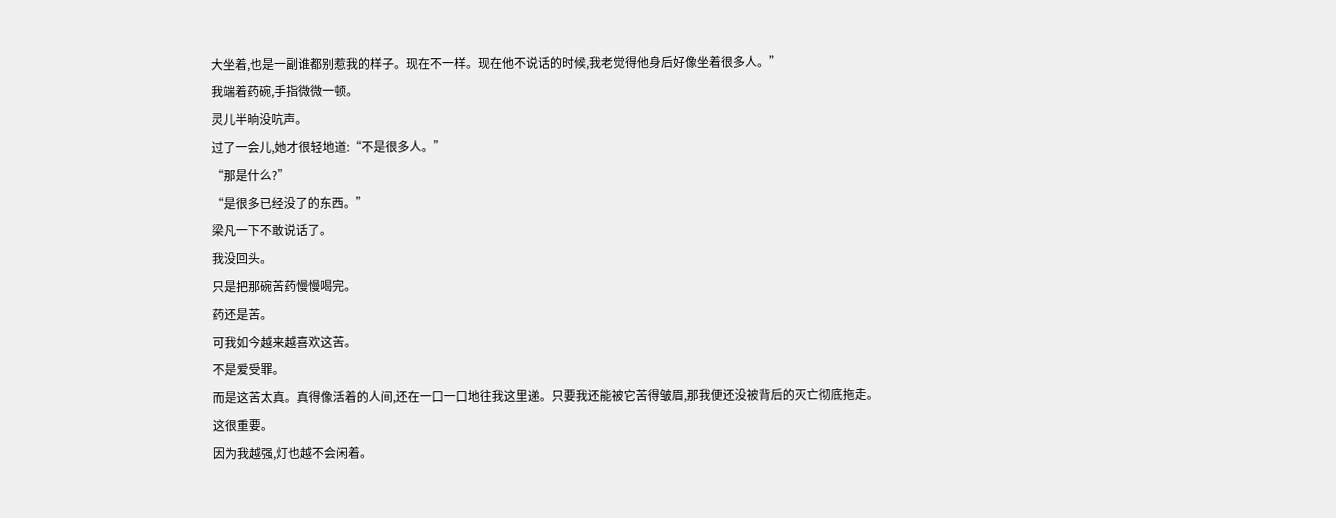大坐着,也是一副谁都别惹我的样子。现在不一样。现在他不说话的时候,我老觉得他身后好像坐着很多人。”
我端着药碗,手指微微一顿。
灵儿半晌没吭声。
过了一会儿,她才很轻地道:“不是很多人。”
“那是什么?”
“是很多已经没了的东西。”
梁凡一下不敢说话了。
我没回头。
只是把那碗苦药慢慢喝完。
药还是苦。
可我如今越来越喜欢这苦。
不是爱受罪。
而是这苦太真。真得像活着的人间,还在一口一口地往我这里递。只要我还能被它苦得皱眉,那我便还没被背后的灭亡彻底拖走。
这很重要。
因为我越强,灯也越不会闲着。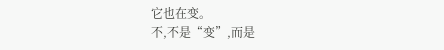它也在变。
不,不是“变”,而是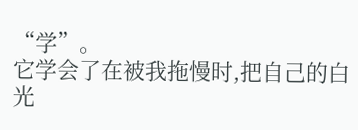“学”。
它学会了在被我拖慢时,把自己的白光